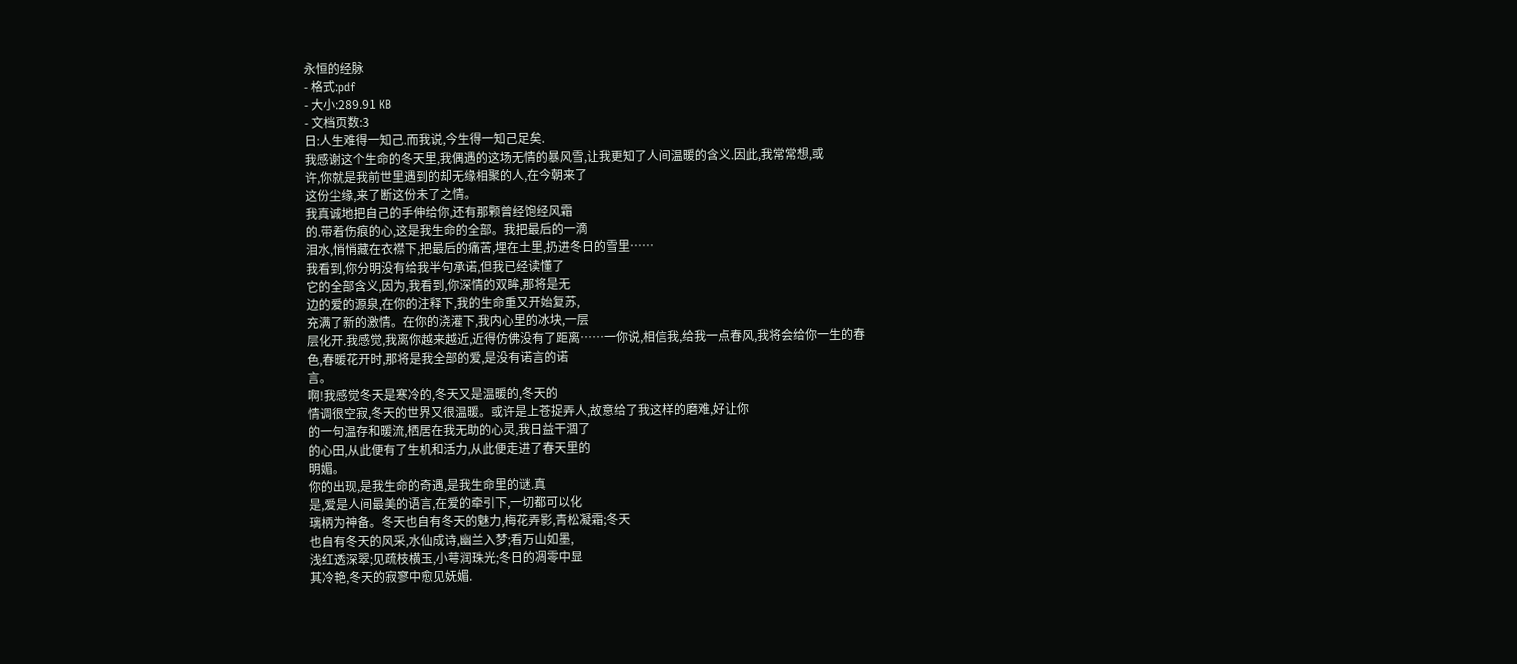永恒的经脉
- 格式:pdf
- 大小:289.91 KB
- 文档页数:3
日:人生难得一知己.而我说,今生得一知己足矣.
我感谢这个生命的冬天里,我偶遇的这场无情的暴风雪,让我更知了人间温暖的含义.因此,我常常想,或
许,你就是我前世里遇到的却无缘相聚的人,在今朝来了
这份尘缘,来了断这份未了之情。
我真诚地把自己的手伸给你,还有那颗曾经饱经风霜
的.带着伤痕的心,这是我生命的全部。我把最后的一滴
泪水,悄悄藏在衣襟下,把最后的痛苦,埋在土里,扔进冬日的雪里……
我看到,你分明没有给我半句承诺,但我已经读懂了
它的全部含义,因为,我看到,你深情的双眸,那将是无
边的爱的源泉,在你的注释下,我的生命重又开始复苏,
充满了新的激情。在你的浇灌下,我内心里的冰块,一层
层化开.我感觉,我离你越来越近,近得仿佛没有了距离……一你说,相信我,给我一点春风,我将会给你一生的春
色,春暖花开时,那将是我全部的爱,是没有诺言的诺
言。
啊!我感觉冬天是寒冷的,冬天又是温暖的,冬天的
情调很空寂,冬天的世界又很温暖。或许是上苍捉弄人,故意给了我这样的磨难,好让你
的一句温存和暖流,栖居在我无助的心灵,我日益干涸了
的心田,从此便有了生机和活力,从此便走进了春天里的
明媚。
你的出现,是我生命的奇遇,是我生命里的谜.真
是,爱是人间最美的语言,在爱的牵引下,一切都可以化
璃柄为神备。冬天也自有冬天的魅力,梅花弄影,青松凝霜;冬天
也自有冬天的风采,水仙成诗,幽兰入梦;看万山如墨,
浅红透深翠;见疏枝横玉,小萼润珠光;冬日的凋零中显
其冷艳,冬天的寂寥中愈见妩媚.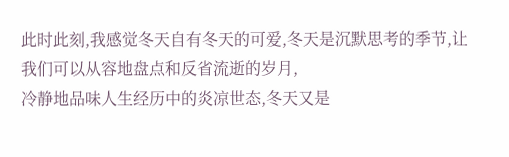此时此刻,我感觉冬天自有冬天的可爱,冬天是沉默思考的季节,让我们可以从容地盘点和反省流逝的岁月,
冷静地品味人生经历中的炎凉世态,冬天又是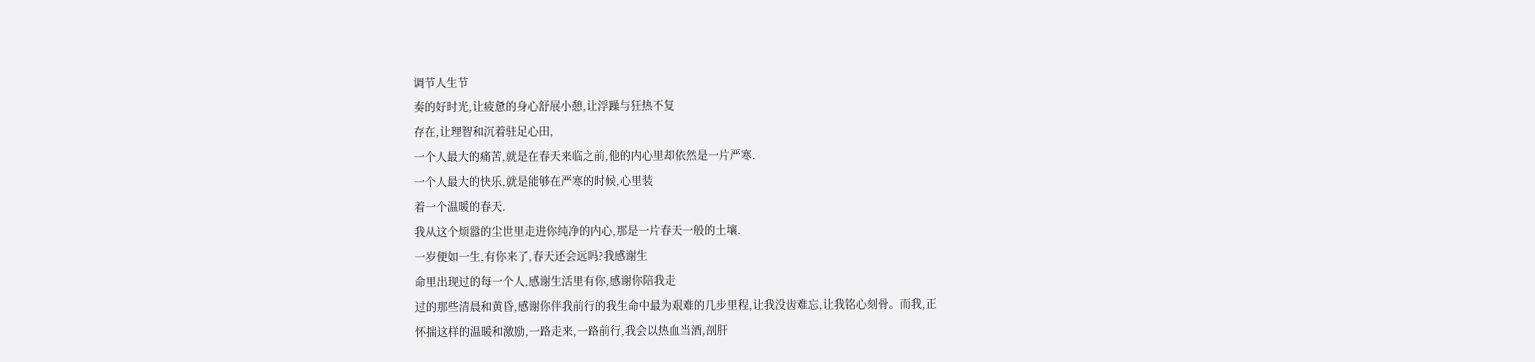调节人生节
奏的好时光,让疲惫的身心舒展小憩,让浮躁与狂热不复
存在,让理智和沉着驻足心田,
一个人最大的痛苦,就是在春天来临之前,他的内心里却依然是一片严寒.
一个人最大的快乐,就是能够在严寒的时候,心里装
着一个温暖的春天.
我从这个烦嚣的尘世里走进你纯净的内心,那是一片春天一般的土壤.
一岁便如一生,有你来了,春天还会远吗?我感谢生
命里出现过的每一个人,感谢生活里有你,感谢你陪我走
过的那些清晨和黄昏,感谢你伴我前行的我生命中最为艰难的几步里程,让我没齿难忘,让我铭心刻骨。而我,正
怀揣这样的温暖和激励,一路走来,一路前行,我会以热血当酒,剖肝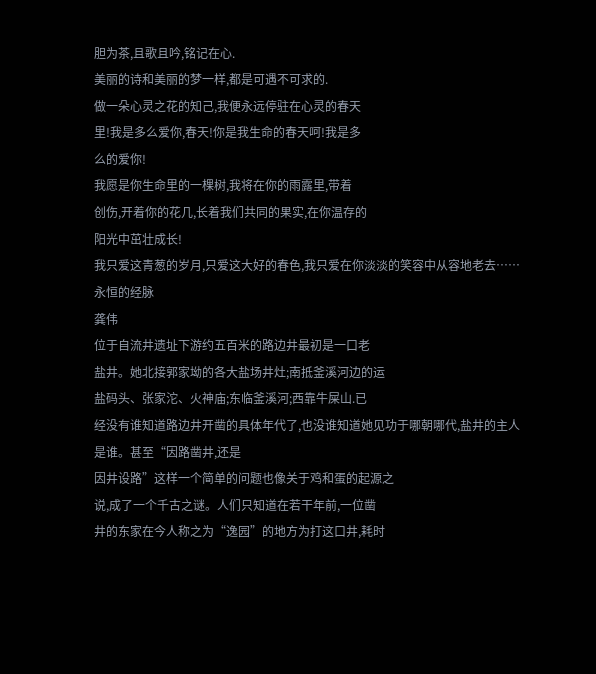胆为茶,且歌且吟,铭记在心.
美丽的诗和美丽的梦一样,都是可遇不可求的.
做一朵心灵之花的知己,我便永远停驻在心灵的春天
里!我是多么爱你,春天!你是我生命的春天呵!我是多
么的爱你!
我愿是你生命里的一棵树,我将在你的雨露里,带着
创伤,开着你的花几,长着我们共同的果实,在你温存的
阳光中茁壮成长!
我只爱这青葱的岁月,只爱这大好的春色,我只爱在你淡淡的笑容中从容地老去……
永恒的经脉
龚伟
位于自流井遗址下游约五百米的路边井最初是一口老
盐井。她北接郭家坳的各大盐场井灶;南抵釜溪河边的运
盐码头、张家沱、火神庙;东临釜溪河;西靠牛屎山.已
经没有谁知道路边井开凿的具体年代了,也没谁知道她见功于哪朝哪代,盐井的主人是谁。甚至“因路凿井,还是
因井设路”这样一个简单的问题也像关于鸡和蛋的起源之
说,成了一个千古之谜。人们只知道在若干年前,一位凿
井的东家在今人称之为“逸园”的地方为打这口井,耗时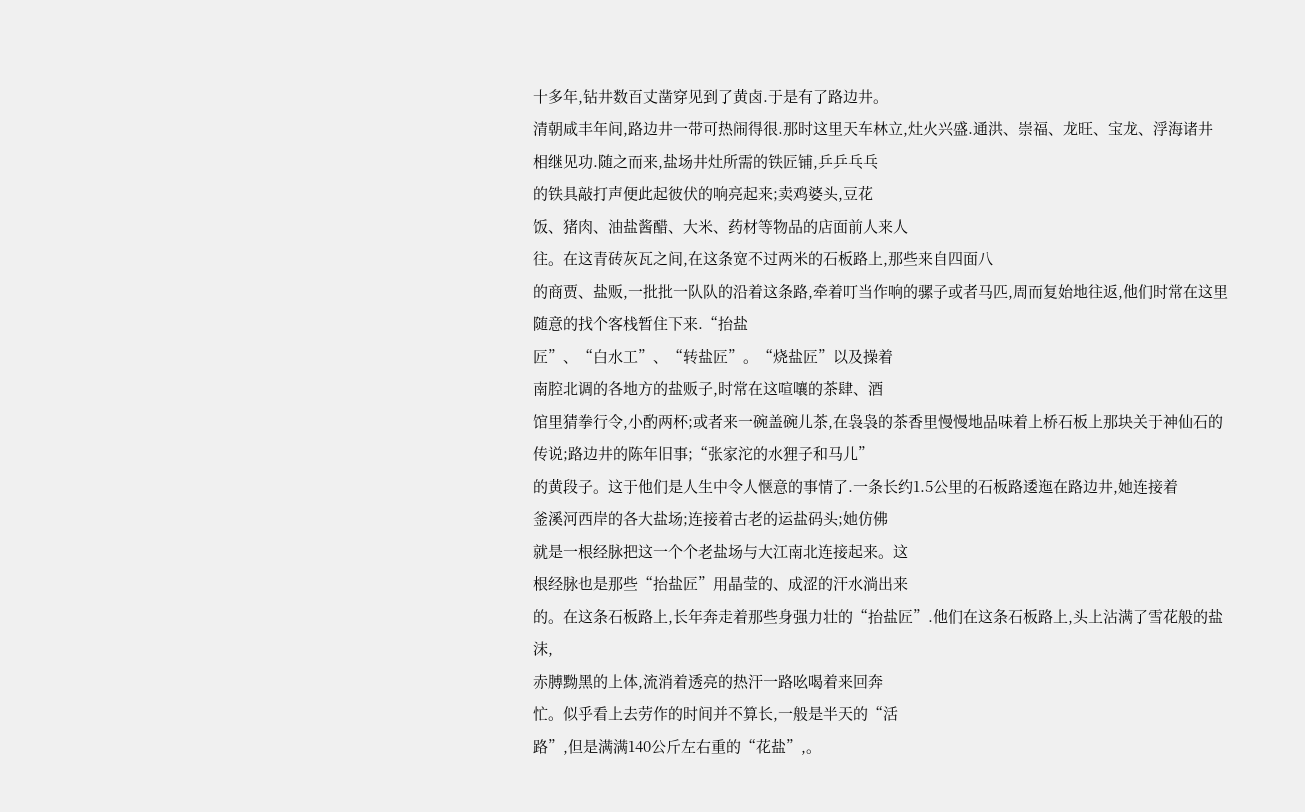十多年,钻井数百丈凿穿见到了黄卤.于是有了路边井。
清朝咸丰年间,路边井一带可热闹得很.那时这里天车林立,灶火兴盛.通洪、崇福、龙旺、宝龙、浮海诸井
相继见功.随之而来,盐场井灶所需的铁匠铺,乒乒乓乓
的铁具敲打声便此起彼伏的响亮起来;卖鸡婆头,豆花
饭、猪肉、油盐酱醋、大米、药材等物品的店面前人来人
往。在这青砖灰瓦之间,在这条宽不过两米的石板路上,那些来自四面八
的商贾、盐贩,一批批一队队的沿着这条路,牵着叮当作响的骡子或者马匹,周而复始地往返,他们时常在这里随意的找个客栈暂住下来.“抬盐
匠”、“白水工”、“转盐匠”。“烧盐匠”以及操着
南腔北调的各地方的盐贩子,时常在这喧嚷的茶肆、酒
馆里猜拳行令,小酌两杯;或者来一碗盖碗儿茶,在袅袅的茶香里慢慢地品味着上桥石板上那块关于神仙石的
传说;路边井的陈年旧事;“张家沱的水狸子和马儿”
的黄段子。这于他们是人生中令人惬意的事情了.一条长约1.5公里的石板路逶迤在路边井,她连接着
釜溪河西岸的各大盐场;连接着古老的运盐码头;她仿佛
就是一根经脉把这一个个老盐场与大江南北连接起来。这
根经脉也是那些“抬盐匠”用晶莹的、成涩的汗水淌出来
的。在这条石板路上,长年奔走着那些身强力壮的“抬盐匠”.他们在这条石板路上,头上沾满了雪花般的盐沫,
赤膊黝黑的上体,流消着透亮的热汗一路吆喝着来回奔
忙。似乎看上去劳作的时间并不算长,一般是半天的“活
路”,但是满满140公斤左右重的“花盐”,。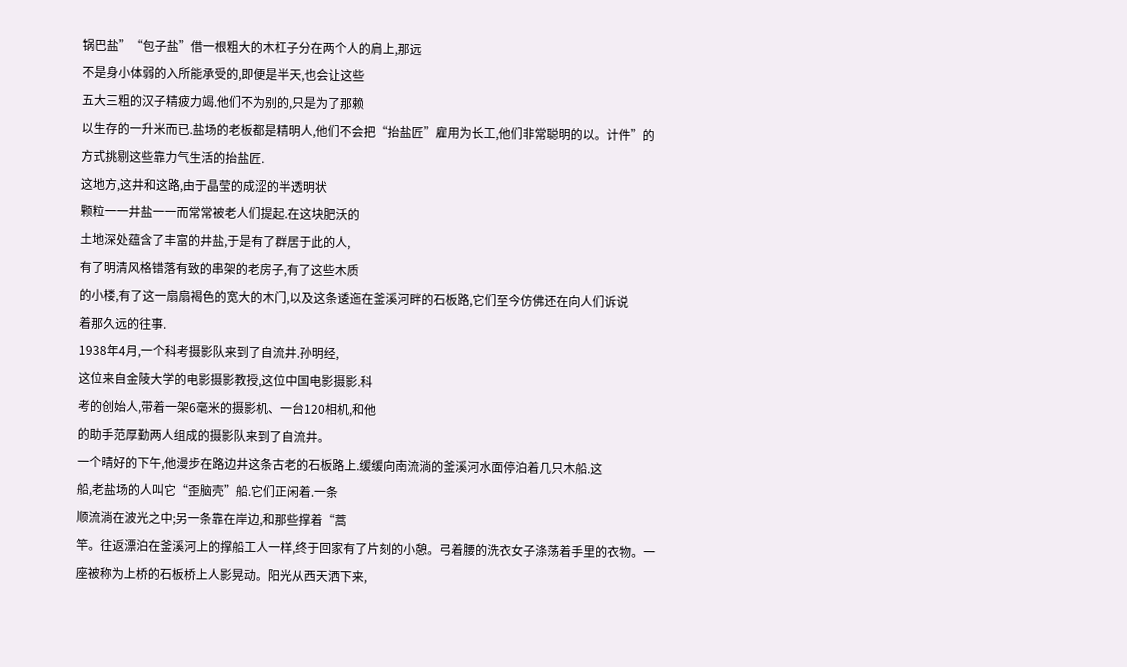锅巴盐”“包子盐”借一根粗大的木杠子分在两个人的肩上,那远
不是身小体弱的入所能承受的,即便是半天,也会让这些
五大三粗的汉子精疲力竭.他们不为别的,只是为了那赖
以生存的一升米而已.盐场的老板都是精明人,他们不会把“抬盐匠”雇用为长工,他们非常聪明的以。计件”的
方式挑剔这些靠力气生活的抬盐匠.
这地方,这井和这路,由于晶莹的成涩的半透明状
颗粒一一井盐一一而常常被老人们提起.在这块肥沃的
土地深处蕴含了丰富的井盐,于是有了群居于此的人,
有了明清风格错落有致的串架的老房子,有了这些木质
的小楼,有了这一扇扇褐色的宽大的木门,以及这条逶迤在釜溪河畔的石板路,它们至今仿佛还在向人们诉说
着那久远的往事.
1938年4月,一个科考摄影队来到了自流井.孙明经,
这位来自金陵大学的电影摄影教授,这位中国电影摄影.科
考的创始人,带着一架6毫米的摄影机、一台120相机,和他
的助手范厚勤两人组成的摄影队来到了自流井。
一个晴好的下午,他漫步在路边井这条古老的石板路上.缓缓向南流淌的釜溪河水面停泊着几只木船.这
船,老盐场的人叫它“歪脑壳”船.它们正闲着.一条
顺流淌在波光之中;另一条靠在岸边,和那些撑着“蒿
竿。往返漂泊在釜溪河上的撑船工人一样,终于回家有了片刻的小憩。弓着腰的洗衣女子涤荡着手里的衣物。一
座被称为上桥的石板桥上人影晃动。阳光从西天洒下来,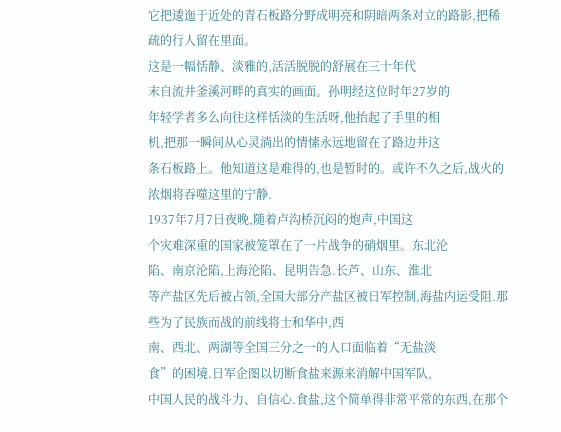它把逶迤于近处的青石板路分野成明亮和阴暗两条对立的路影,把稀疏的行人留在里面。
这是一幅恬静、淡雅的,活活脱脱的舒展在三十年代
末自流井釜溪河畔的真实的画面。孙明经这位时年27岁的
年轻学者多么向往这样恬淡的生活呀,他抬起了手里的相
机,把那一瞬间从心灵淌出的情愫永远地留在了路边井这
条石板路上。他知道这是难得的,也是暂时的。或许不久之后,战火的浓烟将吞噬这里的宁静.
1937年7月7日夜晚,随着卢沟桥沉闷的炮声,中国这
个灾难深重的国家被笼罩在了一片战争的硝烟里。东北沦
陷、南京沦陷,上海沦陷、昆明告急.长芦、山东、淮北
等产盐区先后被占领,全国大部分产盐区被日军控制,海盐内运受阻.那些为了民族而战的前线将士和华中,西
南、西北、两湖等全国三分之一的人口面临着“无盐淡
食”的困境.日军企图以切断食盐来源来消解中国军队,
中国人民的战斗力、自信心.食盐,这个简单得非常平常的东西,在那个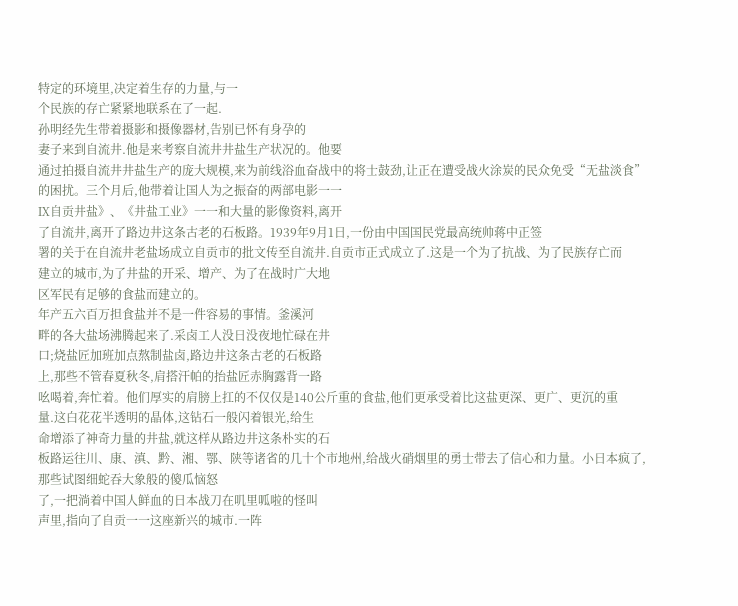特定的环境里,决定着生存的力量,与一
个民族的存亡紧紧地联系在了一起.
孙明经先生带着摄影和摄像器材,告别已怀有身孕的
妻子来到自流井.他是来考察自流井井盐生产状况的。他要
通过拍摄自流井井盐生产的庞大规模,来为前线浴血奋战中的将士鼓劲,让正在遭受战火涂炭的民众免受“无盐淡食”
的困扰。三个月后,他带着让国人为之振奋的两部电影一一
Ⅸ自贡井盐》、《井盐工业》一一和大量的影像资料,离开
了自流井,离开了路边井这条古老的石板路。1939年9月1日,一份由中国国民党最高统帅蒋中正签
署的关于在自流井老盐场成立自贡市的批文传至自流井.自贡市正式成立了.这是一个为了抗战、为了民族存亡而
建立的城市,为了井盐的开采、增产、为了在战时广大地
区军民有足够的食盐而建立的。
年产五六百万担食盐并不是一件容易的事情。釜溪河
畔的各大盐场沸腾起来了.采卤工人没日没夜地忙碌在井
口;烧盐匠加班加点熬制盐卤,路边井这条古老的石板路
上,那些不管春夏秋冬,肩搭汗帕的抬盐匠赤胸露背一路
吆喝着,奔忙着。他们厚实的肩膀上扛的不仅仅是140公斤重的食盐,他们更承受着比这盐更深、更广、更沉的重
量.这白花花半透明的晶体,这钻石一般闪着银光,给生
命增添了神奇力量的井盐,就这样从路边井这条朴实的石
板路运往川、康、滇、黔、湘、鄂、陕等诸省的几十个市地州,给战火硝烟里的勇士带去了信心和力量。小日本疯了,那些试图细蛇吞大象般的傻瓜恼怒
了,一把淌着中国人鲜血的日本战刀在叽里呱啦的怪叫
声里,指向了自贡一一这座新兴的城市.一阵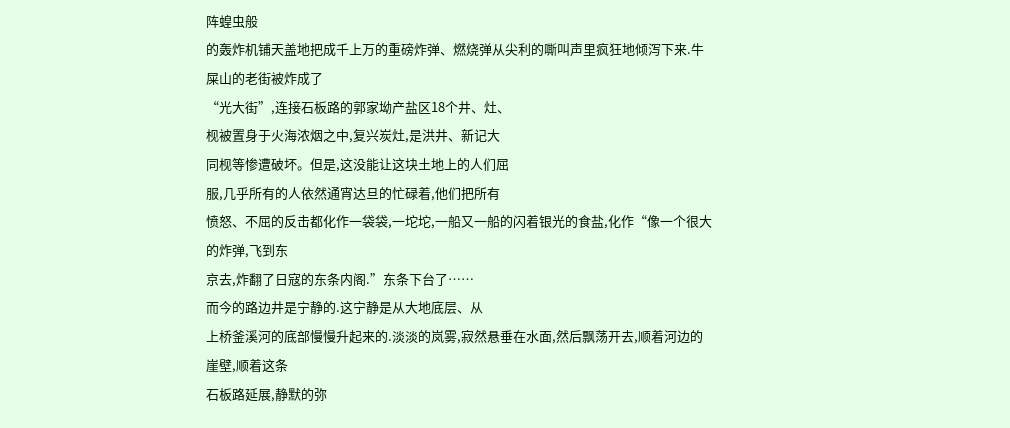阵蝗虫般
的轰炸机铺天盖地把成千上万的重磅炸弹、燃烧弹从尖利的嘶叫声里疯狂地倾泻下来.牛屎山的老街被炸成了
“光大街”,连接石板路的郭家坳产盐区18个井、灶、
枧被置身于火海浓烟之中,复兴炭灶,是洪井、新记大
同枧等惨遭破坏。但是,这没能让这块土地上的人们屈
服,几乎所有的人依然通宵达旦的忙碌着,他们把所有
愤怒、不屈的反击都化作一袋袋,一坨坨,一船又一船的闪着银光的食盐,化作“像一个很大的炸弹,飞到东
京去,炸翻了日寇的东条内阁.”东条下台了……
而今的路边井是宁静的.这宁静是从大地底层、从
上桥釜溪河的底部慢慢升起来的.淡淡的岚雾,寂然悬垂在水面,然后飘荡开去,顺着河边的崖壁,顺着这条
石板路延展,静默的弥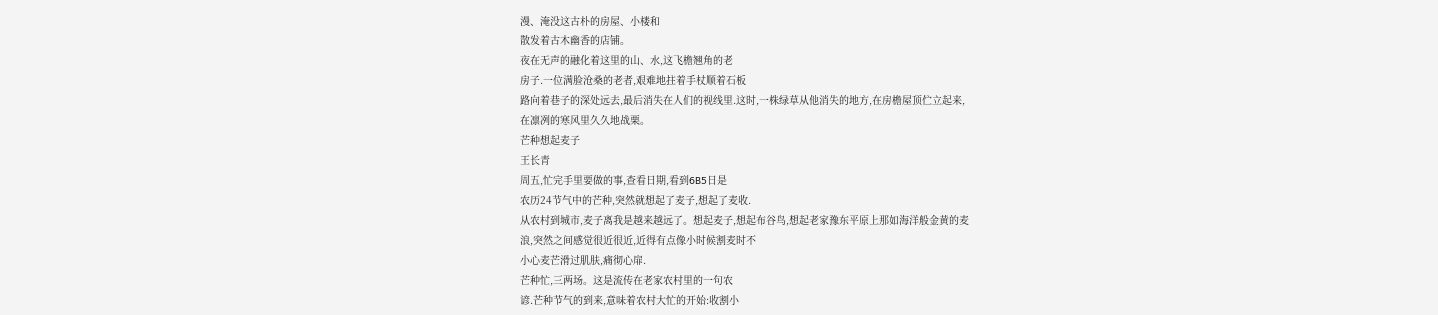漫、淹没这古朴的房屋、小楼和
散发着古木幽香的店铺。
夜在无声的融化着这里的山、水,这飞檐翘角的老
房子.一位满脸沧桑的老者,艰难地拄着手杖顺着石板
路向着巷子的深处远去,最后消失在人们的视线里.这时,一株绿草从他消失的地方,在房檐屋顶伫立起来,
在凛冽的寒风里久久地战栗。
芒种想起麦子
王长青
周五,忙完手里要做的事,查看日期,看到6B5日是
农历24节气中的芒种,突然就想起了麦子,想起了麦收.
从农村到城市,麦子离我是越来越远了。想起麦子,想起布谷鸟,想起老家豫东平原上那如海洋般金黄的麦
浪,突然之间感觉很近很近,近得有点像小时候割麦时不
小心麦芒滑过肌肤,痛彻心扉.
芒种忙,三两场。这是流传在老家农村里的一句农
谚.芒种节气的到来,意味着农村大忙的开始:收割小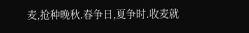麦,抢种晚秋.春争日,夏争时.收麦就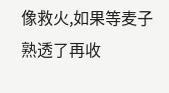像救火,如果等麦子熟透了再收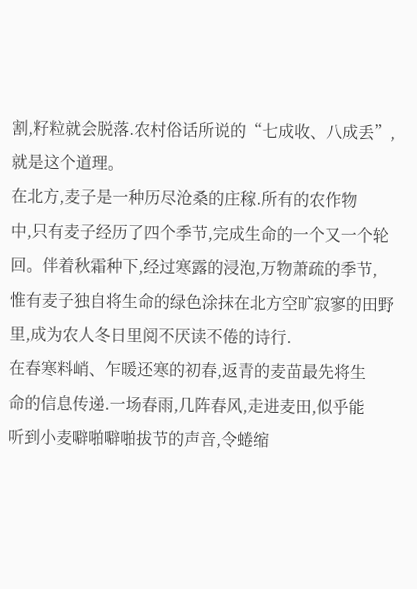割,籽粒就会脱落.农村俗话所说的“七成收、八成丢”,就是这个道理。
在北方,麦子是一种历尽沧桑的庄稼.所有的农作物
中,只有麦子经历了四个季节,完成生命的一个又一个轮
回。伴着秋霜种下,经过寒露的浸泡,万物萧疏的季节,
惟有麦子独自将生命的绿色涂抹在北方空旷寂寥的田野
里,成为农人冬日里阅不厌读不倦的诗行.
在春寒料峭、乍暖还寒的初春,返青的麦苗最先将生
命的信息传递.一场春雨,几阵春风,走进麦田,似乎能
听到小麦噼啪噼啪拔节的声音,令蜷缩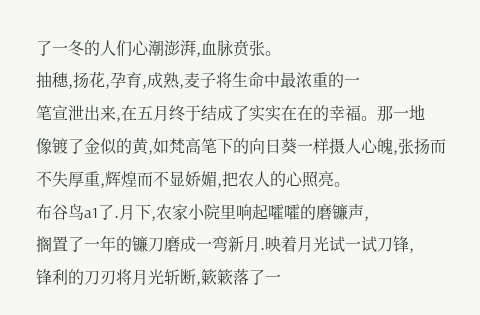了一冬的人们心潮澎湃,血脉贲张。
抽穗,扬花,孕育,成熟,麦子将生命中最浓重的一
笔宣泄出来,在五月终于结成了实实在在的幸福。那一地
像镀了金似的黄,如梵高笔下的向日葵一样摄人心魄,张扬而不失厚重,辉煌而不显娇媚,把农人的心照亮。
布谷鸟a1了.月下,农家小院里响起嚯嚯的磨镰声,
搁置了一年的镰刀磨成一弯新月.映着月光试一试刀锋,
锋利的刀刃将月光斩断,簌簌落了一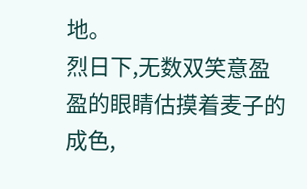地。
烈日下,无数双笑意盈盈的眼睛估摸着麦子的成色,